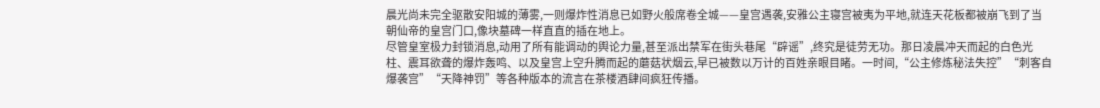晨光尚未完全驱散安阳城的薄雾,一则爆炸性消息已如野火般席卷全城——皇宫遇袭,安雅公主寝宫被夷为平地,就连天花板都被崩飞到了当朝仙帝的皇宫门口,像块墓碑一样直直的插在地上。
尽管皇室极力封锁消息,动用了所有能调动的舆论力量,甚至派出禁军在街头巷尾“辟谣”,终究是徒劳无功。那日凌晨冲天而起的白色光柱、震耳欲聋的爆炸轰鸣、以及皇宫上空升腾而起的蘑菇状烟云,早已被数以万计的百姓亲眼目睹。一时间,“公主修炼秘法失控”“刺客自爆袭宫”“天降神罚”等各种版本的流言在茶楼酒肆间疯狂传播。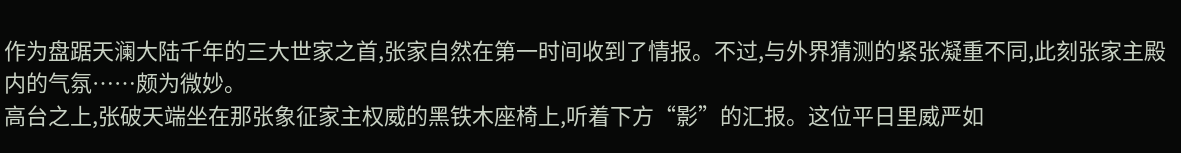作为盘踞天澜大陆千年的三大世家之首,张家自然在第一时间收到了情报。不过,与外界猜测的紧张凝重不同,此刻张家主殿内的气氛……颇为微妙。
高台之上,张破天端坐在那张象征家主权威的黑铁木座椅上,听着下方“影”的汇报。这位平日里威严如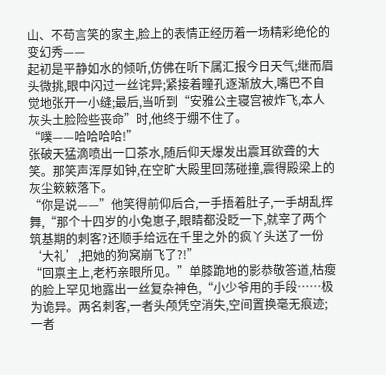山、不苟言笑的家主,脸上的表情正经历着一场精彩绝伦的变幻秀——
起初是平静如水的倾听,仿佛在听下属汇报今日天气;继而眉头微挑,眼中闪过一丝诧异;紧接着瞳孔逐渐放大,嘴巴不自觉地张开一小缝;最后,当听到“安雅公主寝宫被炸飞,本人灰头土脸险些丧命”时,他终于绷不住了。
“噗——哈哈哈哈!”
张破天猛滴喷出一口茶水,随后仰天爆发出震耳欲聋的大笑。那笑声浑厚如钟,在空旷大殿里回荡碰撞,震得殿梁上的灰尘簌簌落下。
“你是说——”他笑得前仰后合,一手捂着肚子,一手胡乱挥舞,“那个十四岁的小兔崽子,眼睛都没眨一下,就宰了两个筑基期的刺客?还顺手给远在千里之外的疯丫头送了一份‘大礼’,把她的狗窝崩飞了?!”
“回禀主上,老朽亲眼所见。”单膝跪地的影恭敬答道,枯瘦的脸上罕见地露出一丝复杂神色,“小少爷用的手段……极为诡异。两名刺客,一者头颅凭空消失,空间置换毫无痕迹;一者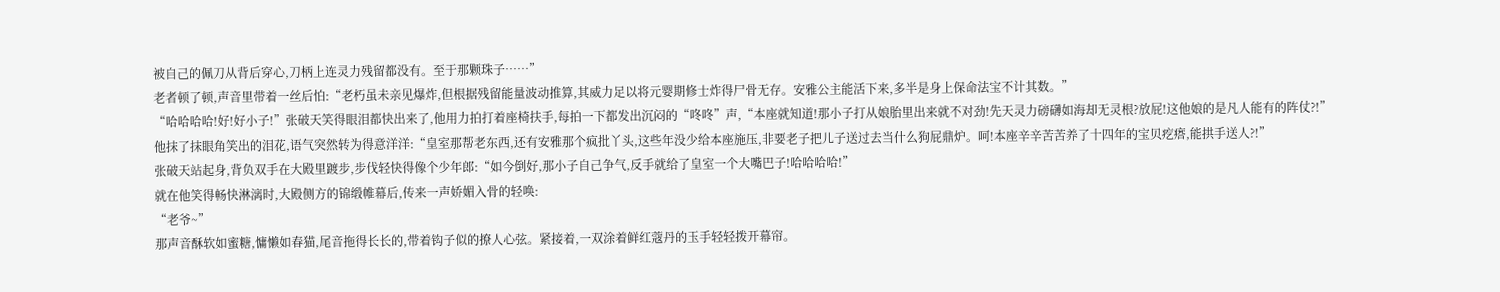被自己的佩刀从背后穿心,刀柄上连灵力残留都没有。至于那颗珠子……”
老者顿了顿,声音里带着一丝后怕:“老朽虽未亲见爆炸,但根据残留能量波动推算,其威力足以将元婴期修士炸得尸骨无存。安雅公主能活下来,多半是身上保命法宝不计其数。”
“哈哈哈哈!好!好小子!”张破天笑得眼泪都快出来了,他用力拍打着座椅扶手,每拍一下都发出沉闷的“咚咚”声,“本座就知道!那小子打从娘胎里出来就不对劲!先天灵力磅礴如海却无灵根?放屁!这他娘的是凡人能有的阵仗?!”
他抹了抹眼角笑出的泪花,语气突然转为得意洋洋:“皇室那帮老东西,还有安雅那个疯批丫头,这些年没少给本座施压,非要老子把儿子送过去当什么狗屁鼎炉。呵!本座辛辛苦苦养了十四年的宝贝疙瘩,能拱手送人?!”
张破天站起身,背负双手在大殿里踱步,步伐轻快得像个少年郎:“如今倒好,那小子自己争气,反手就给了皇室一个大嘴巴子!哈哈哈哈!”
就在他笑得畅快淋漓时,大殿侧方的锦缎帷幕后,传来一声娇媚入骨的轻唤:
“老爷~”
那声音酥软如蜜糖,慵懒如春猫,尾音拖得长长的,带着钩子似的撩人心弦。紧接着,一双涂着鲜红蔻丹的玉手轻轻拨开幕帘。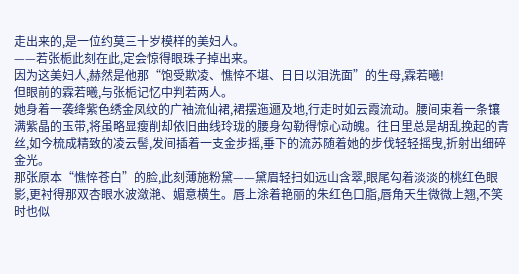走出来的,是一位约莫三十岁模样的美妇人。
——若张栀此刻在此,定会惊得眼珠子掉出来。
因为这美妇人,赫然是他那“饱受欺凌、憔悴不堪、日日以泪洗面”的生母,霖若曦!
但眼前的霖若曦,与张栀记忆中判若两人。
她身着一袭绛紫色绣金凤纹的广袖流仙裙,裙摆迤逦及地,行走时如云霞流动。腰间束着一条镶满紫晶的玉带,将虽略显瘦削却依旧曲线玲珑的腰身勾勒得惊心动魄。往日里总是胡乱挽起的青丝,如今梳成精致的凌云髻,发间插着一支金步摇,垂下的流苏随着她的步伐轻轻摇曳,折射出细碎金光。
那张原本“憔悴苍白”的脸,此刻薄施粉黛——黛眉轻扫如远山含翠,眼尾勾着淡淡的桃红色眼影,更衬得那双杏眼水波潋滟、媚意横生。唇上涂着艳丽的朱红色口脂,唇角天生微微上翘,不笑时也似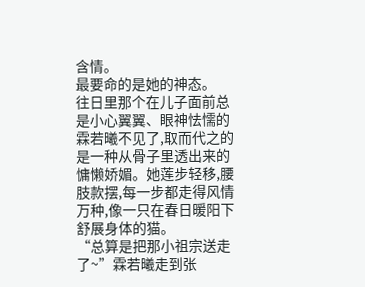含情。
最要命的是她的神态。
往日里那个在儿子面前总是小心翼翼、眼神怯懦的霖若曦不见了,取而代之的是一种从骨子里透出来的慵懒娇媚。她莲步轻移,腰肢款摆,每一步都走得风情万种,像一只在春日暖阳下舒展身体的猫。
“总算是把那小祖宗送走了~”霖若曦走到张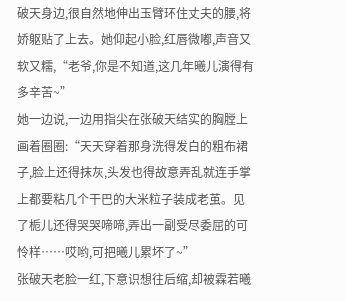破天身边,很自然地伸出玉臂环住丈夫的腰,将娇躯贴了上去。她仰起小脸,红唇微嘟,声音又软又糯,“老爷,你是不知道,这几年曦儿演得有多辛苦~”
她一边说,一边用指尖在张破天结实的胸膛上画着圈圈:“天天穿着那身洗得发白的粗布裙子,脸上还得抹灰,头发也得故意弄乱就连手掌上都要粘几个干巴的大米粒子装成老茧。见了栀儿还得哭哭啼啼,弄出一副受尽委屈的可怜样……哎哟,可把曦儿累坏了~”
张破天老脸一红,下意识想往后缩,却被霖若曦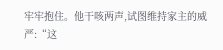牢牢抱住。他干咳两声,试图维持家主的威严:“这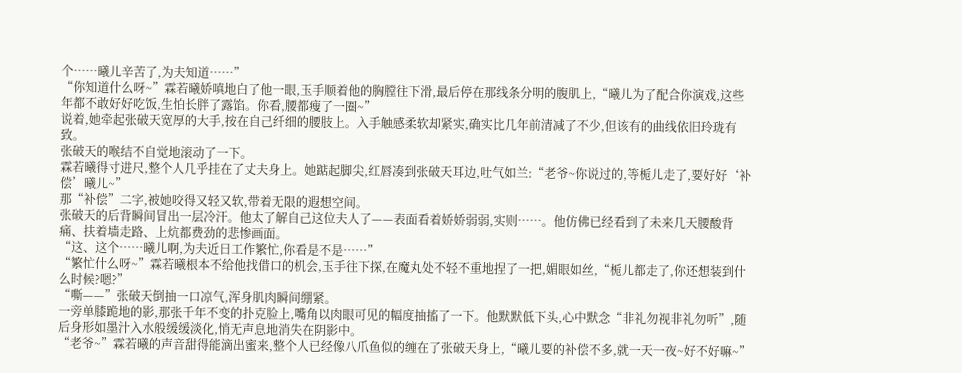个……曦儿辛苦了,为夫知道……”
“你知道什么呀~”霖若曦娇嗔地白了他一眼,玉手顺着他的胸膛往下滑,最后停在那线条分明的腹肌上,“曦儿为了配合你演戏,这些年都不敢好好吃饭,生怕长胖了露馅。你看,腰都瘦了一圈~”
说着,她牵起张破天宽厚的大手,按在自己纤细的腰肢上。入手触感柔软却紧实,确实比几年前清减了不少,但该有的曲线依旧玲珑有致。
张破天的喉结不自觉地滚动了一下。
霖若曦得寸进尺,整个人几乎挂在了丈夫身上。她踮起脚尖,红唇凑到张破天耳边,吐气如兰:“老爷~你说过的,等栀儿走了,要好好‘补偿’曦儿~”
那“补偿”二字,被她咬得又轻又软,带着无限的遐想空间。
张破天的后背瞬间冒出一层冷汗。他太了解自己这位夫人了——表面看着娇娇弱弱,实则……。他仿佛已经看到了未来几天腰酸背痛、扶着墙走路、上炕都费劲的悲惨画面。
“这、这个……曦儿啊,为夫近日工作繁忙,你看是不是……”
“繁忙什么呀~”霖若曦根本不给他找借口的机会,玉手往下探,在魔丸处不轻不重地捏了一把,媚眼如丝,“栀儿都走了,你还想装到什么时候?嗯?”
“嘶——”张破天倒抽一口凉气,浑身肌肉瞬间绷紧。
一旁单膝跪地的影,那张千年不变的扑克脸上,嘴角以肉眼可见的幅度抽搐了一下。他默默低下头,心中默念“非礼勿视非礼勿听”,随后身形如墨汁入水般缓缓淡化,悄无声息地消失在阴影中。
“老爷~”霖若曦的声音甜得能滴出蜜来,整个人已经像八爪鱼似的缠在了张破天身上,“曦儿要的补偿不多,就一天一夜~好不好嘛~”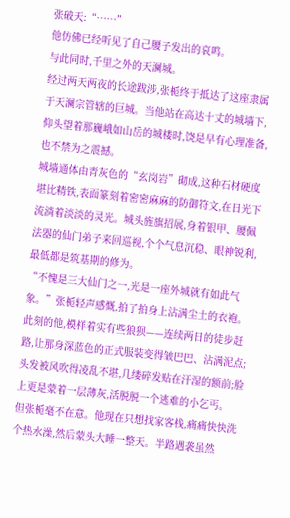张破天:“……”
他仿佛已经听见了自己腰子发出的哀鸣。
与此同时,千里之外的天澜城。
经过两天两夜的长途跋涉,张栀终于抵达了这座隶属于天澜宗管辖的巨城。当他站在高达十丈的城墙下,仰头望着那巍峨如山岳的城楼时,饶是早有心理准备,也不禁为之震撼。
城墙通体由青灰色的“玄岗岩”砌成,这种石材硬度堪比精铁,表面篆刻着密密麻麻的防御符文,在日光下流淌着淡淡的灵光。城头旌旗招展,身着银甲、腰佩法器的仙门弟子来回巡视,个个气息沉稳、眼神锐利,最低都是筑基期的修为。
“不愧是三大仙门之一,光是一座外城就有如此气象。”张栀轻声感慨,拍了拍身上沾满尘土的衣袍。
此刻的他,模样着实有些狼狈——连续两日的徒步赶路,让那身深蓝色的正式服装变得皱巴巴、沾满泥点;头发被风吹得凌乱不堪,几缕碎发贴在汗湿的额前;脸上更是蒙着一层薄灰,活脱脱一个逃难的小乞丐。
但张栀毫不在意。他现在只想找家客栈,痛痛快快洗个热水澡,然后蒙头大睡一整天。半路遇袭虽然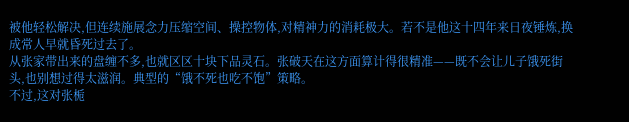被他轻松解决,但连续施展念力压缩空间、操控物体,对精神力的消耗极大。若不是他这十四年来日夜锤炼,换成常人早就昏死过去了。
从张家带出来的盘缠不多,也就区区十块下品灵石。张破天在这方面算计得很精准——既不会让儿子饿死街头,也别想过得太滋润。典型的“饿不死也吃不饱”策略。
不过,这对张栀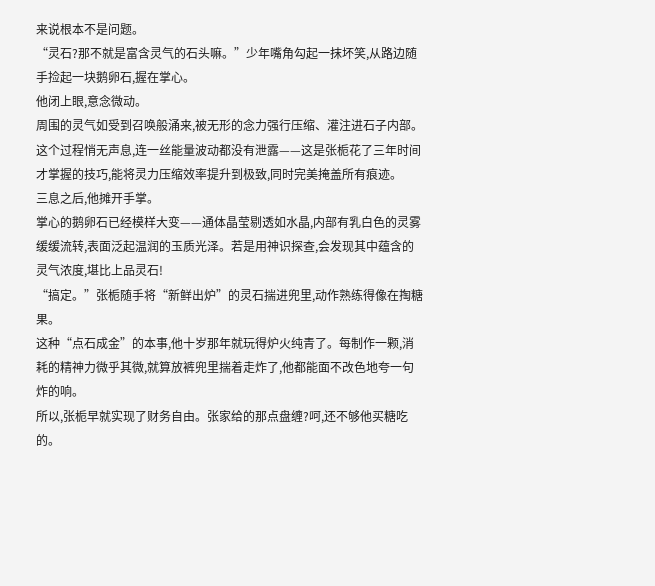来说根本不是问题。
“灵石?那不就是富含灵气的石头嘛。”少年嘴角勾起一抹坏笑,从路边随手捡起一块鹅卵石,握在掌心。
他闭上眼,意念微动。
周围的灵气如受到召唤般涌来,被无形的念力强行压缩、灌注进石子内部。这个过程悄无声息,连一丝能量波动都没有泄露——这是张栀花了三年时间才掌握的技巧,能将灵力压缩效率提升到极致,同时完美掩盖所有痕迹。
三息之后,他摊开手掌。
掌心的鹅卵石已经模样大变——通体晶莹剔透如水晶,内部有乳白色的灵雾缓缓流转,表面泛起温润的玉质光泽。若是用神识探查,会发现其中蕴含的灵气浓度,堪比上品灵石!
“搞定。”张栀随手将“新鲜出炉”的灵石揣进兜里,动作熟练得像在掏糖果。
这种“点石成金”的本事,他十岁那年就玩得炉火纯青了。每制作一颗,消耗的精神力微乎其微,就算放裤兜里揣着走炸了,他都能面不改色地夸一句炸的响。
所以,张栀早就实现了财务自由。张家给的那点盘缠?呵,还不够他买糖吃的。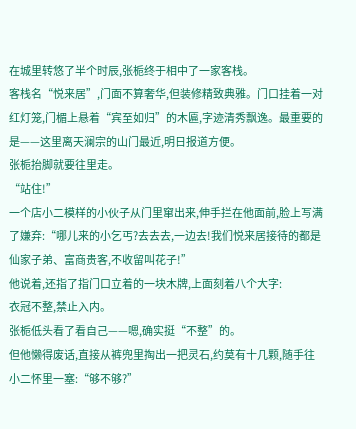在城里转悠了半个时辰,张栀终于相中了一家客栈。
客栈名“悦来居”,门面不算奢华,但装修精致典雅。门口挂着一对红灯笼,门楣上悬着“宾至如归”的木匾,字迹清秀飘逸。最重要的是——这里离天澜宗的山门最近,明日报道方便。
张栀抬脚就要往里走。
“站住!”
一个店小二模样的小伙子从门里窜出来,伸手拦在他面前,脸上写满了嫌弃:“哪儿来的小乞丐?去去去,一边去!我们悦来居接待的都是仙家子弟、富商贵客,不收留叫花子!”
他说着,还指了指门口立着的一块木牌,上面刻着八个大字:
衣冠不整,禁止入内。
张栀低头看了看自己——嗯,确实挺“不整”的。
但他懒得废话,直接从裤兜里掏出一把灵石,约莫有十几颗,随手往小二怀里一塞:“够不够?”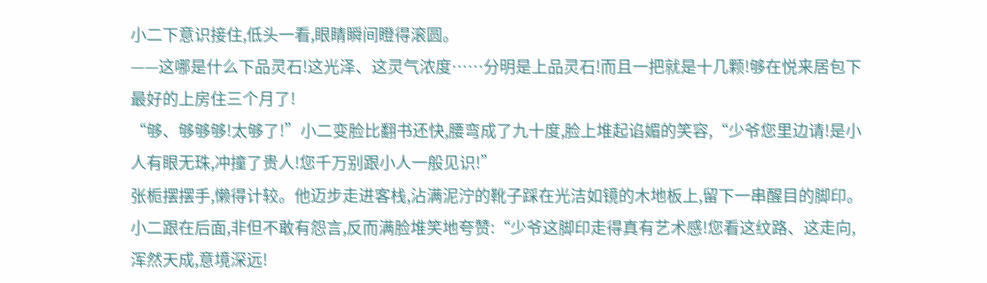小二下意识接住,低头一看,眼睛瞬间瞪得滚圆。
——这哪是什么下品灵石!这光泽、这灵气浓度……分明是上品灵石!而且一把就是十几颗!够在悦来居包下最好的上房住三个月了!
“够、够够够!太够了!”小二变脸比翻书还快,腰弯成了九十度,脸上堆起谄媚的笑容,“少爷您里边请!是小人有眼无珠,冲撞了贵人!您千万别跟小人一般见识!”
张栀摆摆手,懒得计较。他迈步走进客栈,沾满泥泞的靴子踩在光洁如镜的木地板上,留下一串醒目的脚印。
小二跟在后面,非但不敢有怨言,反而满脸堆笑地夸赞:“少爷这脚印走得真有艺术感!您看这纹路、这走向,浑然天成,意境深远!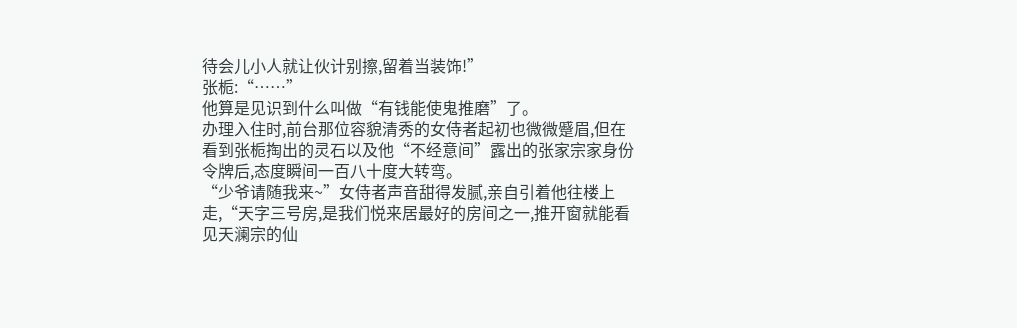待会儿小人就让伙计别擦,留着当装饰!”
张栀:“……”
他算是见识到什么叫做“有钱能使鬼推磨”了。
办理入住时,前台那位容貌清秀的女侍者起初也微微蹙眉,但在看到张栀掏出的灵石以及他“不经意间”露出的张家宗家身份令牌后,态度瞬间一百八十度大转弯。
“少爷请随我来~”女侍者声音甜得发腻,亲自引着他往楼上走,“天字三号房,是我们悦来居最好的房间之一,推开窗就能看见天澜宗的仙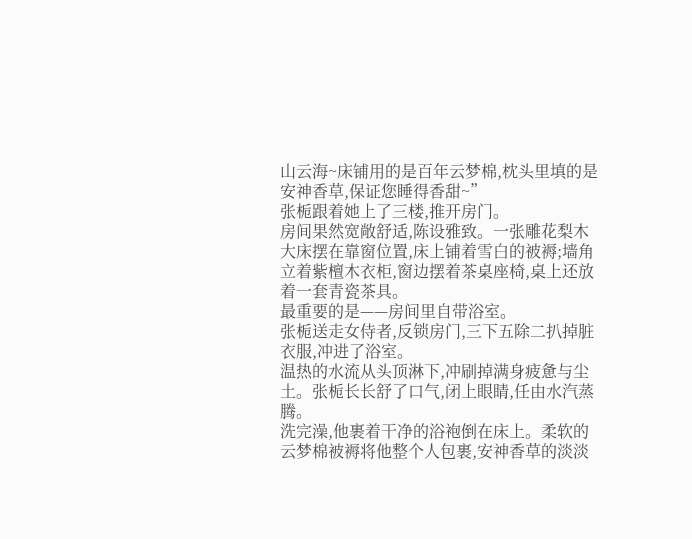山云海~床铺用的是百年云梦棉,枕头里填的是安神香草,保证您睡得香甜~”
张栀跟着她上了三楼,推开房门。
房间果然宽敞舒适,陈设雅致。一张雕花梨木大床摆在靠窗位置,床上铺着雪白的被褥;墙角立着紫檀木衣柜,窗边摆着茶桌座椅,桌上还放着一套青瓷茶具。
最重要的是——房间里自带浴室。
张栀送走女侍者,反锁房门,三下五除二扒掉脏衣服,冲进了浴室。
温热的水流从头顶淋下,冲刷掉满身疲惫与尘土。张栀长长舒了口气,闭上眼睛,任由水汽蒸腾。
洗完澡,他裹着干净的浴袍倒在床上。柔软的云梦棉被褥将他整个人包裹,安神香草的淡淡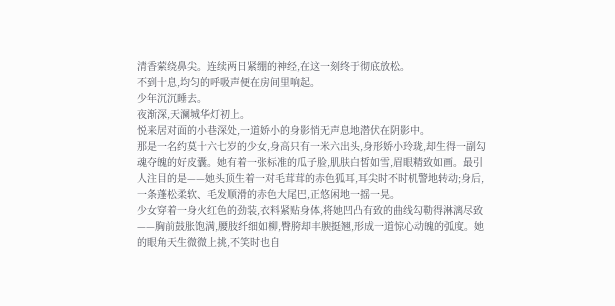清香萦绕鼻尖。连续两日紧绷的神经,在这一刻终于彻底放松。
不到十息,均匀的呼吸声便在房间里响起。
少年沉沉睡去。
夜渐深,天澜城华灯初上。
悦来居对面的小巷深处,一道娇小的身影悄无声息地潜伏在阴影中。
那是一名约莫十六七岁的少女,身高只有一米六出头,身形娇小玲珑,却生得一副勾魂夺魄的好皮囊。她有着一张标准的瓜子脸,肌肤白皙如雪,眉眼精致如画。最引人注目的是——她头顶生着一对毛茸茸的赤色狐耳,耳尖时不时机警地转动;身后,一条蓬松柔软、毛发顺滑的赤色大尾巴,正悠闲地一摇一晃。
少女穿着一身火红色的劲装,衣料紧贴身体,将她凹凸有致的曲线勾勒得淋漓尽致——胸前鼓胀饱满,腰肢纤细如柳,臀胯却丰腴挺翘,形成一道惊心动魄的弧度。她的眼角天生微微上挑,不笑时也自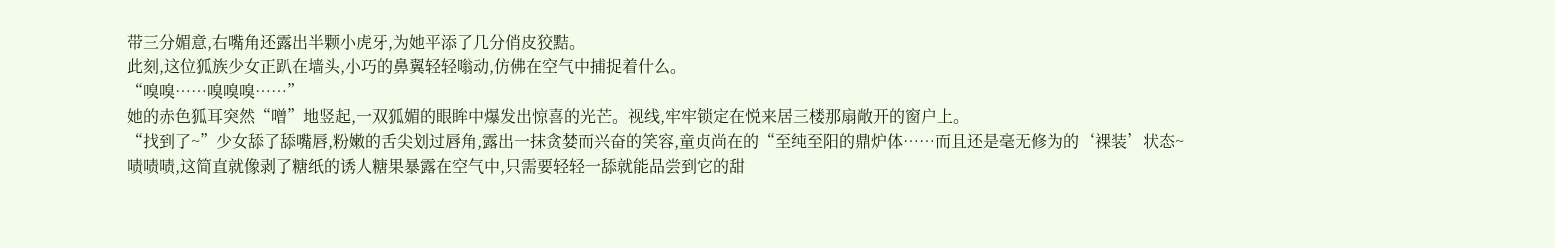带三分媚意,右嘴角还露出半颗小虎牙,为她平添了几分俏皮狡黠。
此刻,这位狐族少女正趴在墙头,小巧的鼻翼轻轻嗡动,仿佛在空气中捕捉着什么。
“嗅嗅……嗅嗅嗅……”
她的赤色狐耳突然“噌”地竖起,一双狐媚的眼眸中爆发出惊喜的光芒。视线,牢牢锁定在悦来居三楼那扇敞开的窗户上。
“找到了~”少女舔了舔嘴唇,粉嫩的舌尖划过唇角,露出一抹贪婪而兴奋的笑容,童贞尚在的“至纯至阳的鼎炉体……而且还是毫无修为的‘裸装’状态~啧啧啧,这简直就像剥了糖纸的诱人糖果暴露在空气中,只需要轻轻一舔就能品尝到它的甜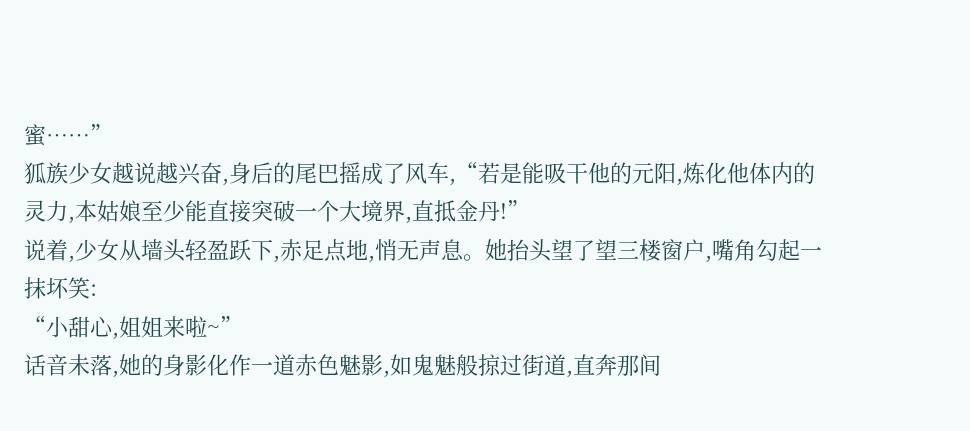蜜……”
狐族少女越说越兴奋,身后的尾巴摇成了风车,“若是能吸干他的元阳,炼化他体内的灵力,本姑娘至少能直接突破一个大境界,直抵金丹!”
说着,少女从墙头轻盈跃下,赤足点地,悄无声息。她抬头望了望三楼窗户,嘴角勾起一抹坏笑:
“小甜心,姐姐来啦~”
话音未落,她的身影化作一道赤色魅影,如鬼魅般掠过街道,直奔那间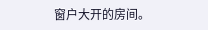窗户大开的房间。